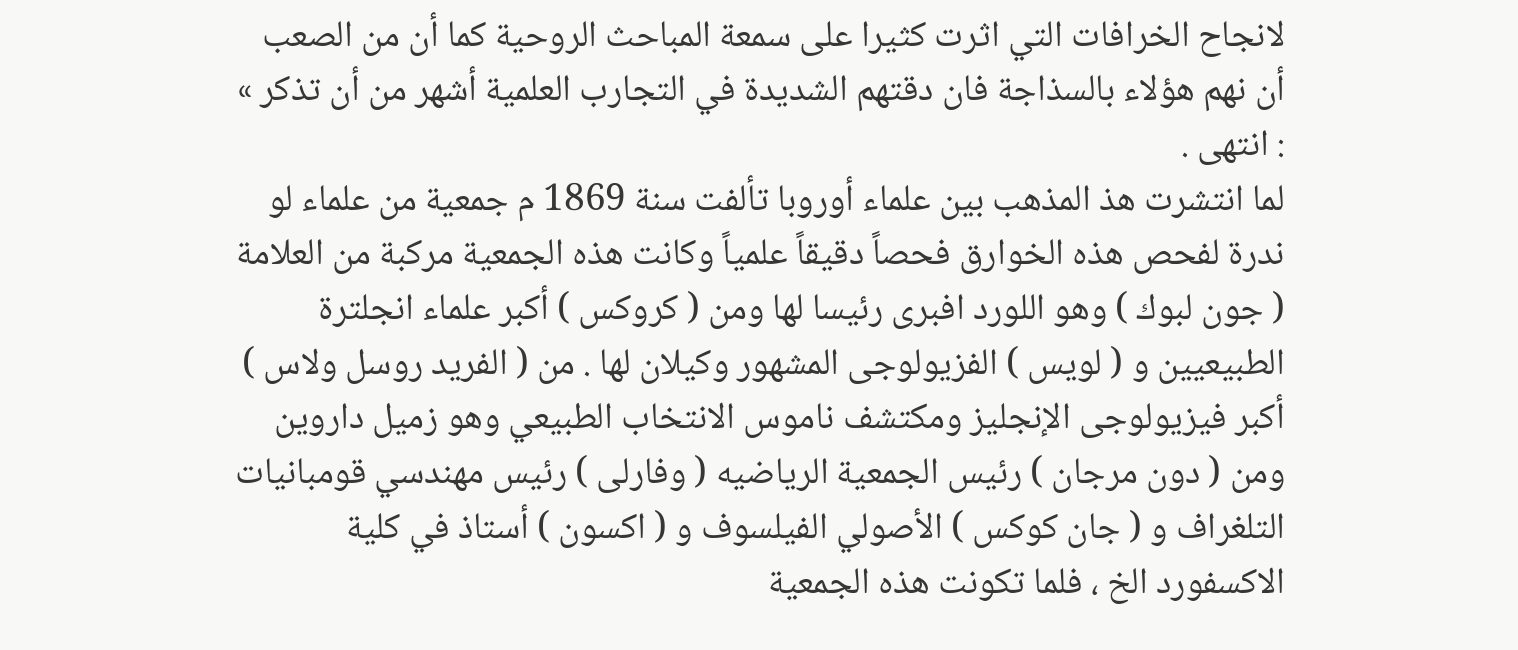لانجاح الخرافات التي اثرت كثيرا على سمعة المباحث الروحية كما أن من الصعب أن نهم هؤلاء بالسذاجة فان دقتهم الشديدة في التجارب العلمية أشهر من أن تذكر » : انتهى .
لما انتشرت هذ المذهب بين علماء أوروبا تألفت سنة 1869 م جمعية من علماء لو ندرة لفحص هذه الخوارق فحصاً دقيقاً علمياً وكانت هذه الجمعية مركبة من العلامة ( جون لبوك ) وهو اللورد افبرى رئيسا لها ومن ( كروكس ) أكبر علماء انجلترة الطبيعيين و ( لويس ) الفزيولوجى المشهور وكيلان لها . من ( الفريد روسل ولاس ) أكبر فيزيولوجى الإنجليز ومكتشف ناموس الانتخاب الطبيعي وهو زميل داروين ومن ( دون مرجان ) رئيس الجمعية الرياضيه ( وفارلى ) رئيس مهندسي قومبانيات التلغراف و ( جان كوكس ) الأصولي الفيلسوف و ( اكسون ) أستاذ في كلية الاكسفورد الخ ، فلما تكونت هذه الجمعية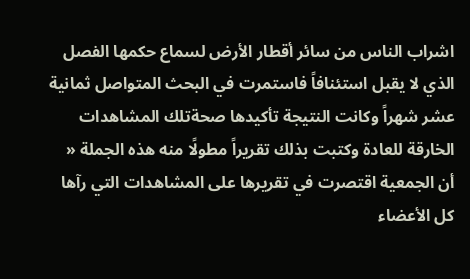اشراب الناس من سائر أقطار الأرض لسماع حكمها الفصل الذي لا يقبل استئنافاً فاستمرت في البحث المتواصل ثمانية عشر شهراً وكانت النتيجة تأكيدها صحةتلك المشاهدات الخارقة للعادة وكتبت بذلك تقريراً مطولًا منه هذه الجملة « أن الجمعية اقتصرت في تقريرها على المشاهدات التي رآها كل الأعضاء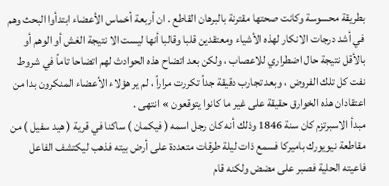بطريقة محسوسة وكانت صحتها مقترنة بالبرهان القاطع . ان أربعة أخماس الأعضاء ابتدأوا البحث وهم في أشد درجات الانكار لهذه الأشياء ومعتقدين قلبا وقالبا أنها ليست الا نتيجة الغش أو الوهم أو بالأقل نتيجة حال اضطراري للاعصاب ، ولكن بعد اتضاح هذه الحوادث لهم اتضاحا تاماً في شروط نفت كل تلك الفروض ، وبعد تجارب دقيقة جداً تكررت مراراً ، لم ير هؤلاء الأعضاء المنكرون بدا من اعتقادان هذه الخوارق حقيقة على غير ما كانوا يتوقعون » انتهى .
مبدأ الاسبرتزم كان سنة 1846 وذلك أنه كان رجل اسمه ( فيكمان ) ساكنا في قرية ( هيد سفيل ) من مقاطعة نيويورك باميركا فسمع ذات ليلة طرقات متعددة على أرض بيته فذهب ليكتشف الفاعل فاعيته الحلية فصبر على مضض ولكنه قام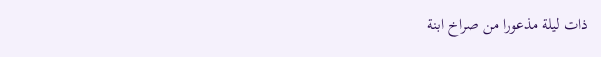ذات ليلة مذعورا من صراخ ابنة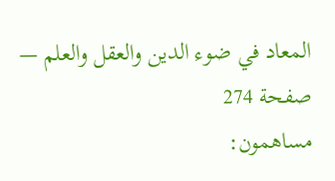المعاد في ضوء الدين والعقل والعلم — صفحة 274
مساهمون: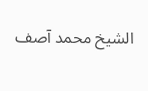الشيخ محمد آصف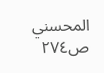المحسني
ص٢٧٤